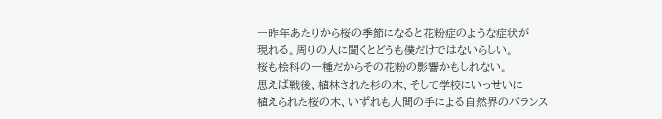一昨年あたりから桜の季節になると花粉症のような症状が
現れる。周りの人に聞くとどうも僕だけではないらしい。
桜も桧科の一種だからその花粉の影響かもしれない。
思えば戦後、植林された杉の木、そして学校にいっせいに
植えられた桜の木、いずれも人間の手による自然界のバランス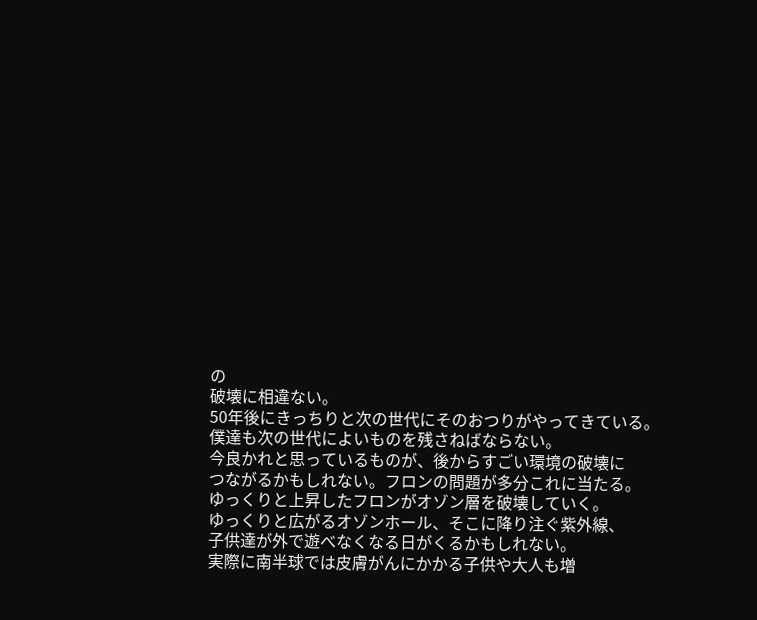の
破壊に相違ない。
50年後にきっちりと次の世代にそのおつりがやってきている。
僕達も次の世代によいものを残さねばならない。
今良かれと思っているものが、後からすごい環境の破壊に
つながるかもしれない。フロンの問題が多分これに当たる。
ゆっくりと上昇したフロンがオゾン層を破壊していく。
ゆっくりと広がるオゾンホール、そこに降り注ぐ紫外線、
子供達が外で遊べなくなる日がくるかもしれない。
実際に南半球では皮膚がんにかかる子供や大人も増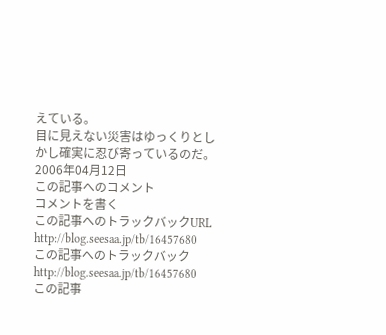えている。
目に見えない災害はゆっくりとしかし確実に忍び寄っているのだ。
2006年04月12日
この記事へのコメント
コメントを書く
この記事へのトラックバックURL
http://blog.seesaa.jp/tb/16457680
この記事へのトラックバック
http://blog.seesaa.jp/tb/16457680
この記事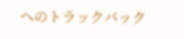へのトラックバック